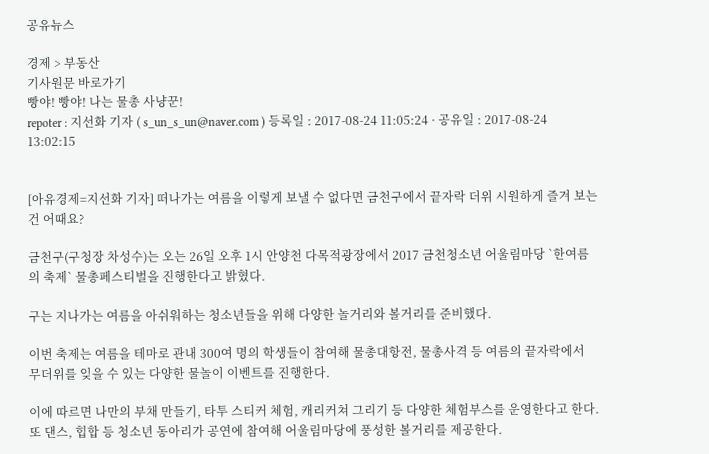공유뉴스

경제 > 부동산
기사원문 바로가기
빵야! 빵야! 나는 물총 사냥꾼!
repoter : 지선화 기자 ( s_un_s_un@naver.com ) 등록일 : 2017-08-24 11:05:24 · 공유일 : 2017-08-24 13:02:15


[아유경제=지선화 기자] 떠나가는 여름을 이렇게 보낼 수 없다면 금천구에서 끝자락 더위 시원하게 즐겨 보는 건 어때요?

금천구(구청장 차성수)는 오는 26일 오후 1시 안양천 다목적광장에서 2017 금천청소년 어울림마당 `한여름의 축제` 물총페스티벌을 진행한다고 밝혔다.

구는 지나가는 여름을 아쉬워하는 청소년들을 위해 다양한 놀거리와 볼거리를 준비했다.

이번 축제는 여름을 테마로 관내 300여 명의 학생들이 참여해 물총대항전, 물총사격 등 여름의 끝자락에서 무더위를 잊을 수 있는 다양한 물놀이 이벤트를 진행한다.

이에 따르면 나만의 부채 만들기, 타투 스티커 체험, 캐리커쳐 그리기 등 다양한 체험부스를 운영한다고 한다. 또 댄스, 힙합 등 청소년 동아리가 공연에 참여해 어울림마당에 풍성한 볼거리를 제공한다.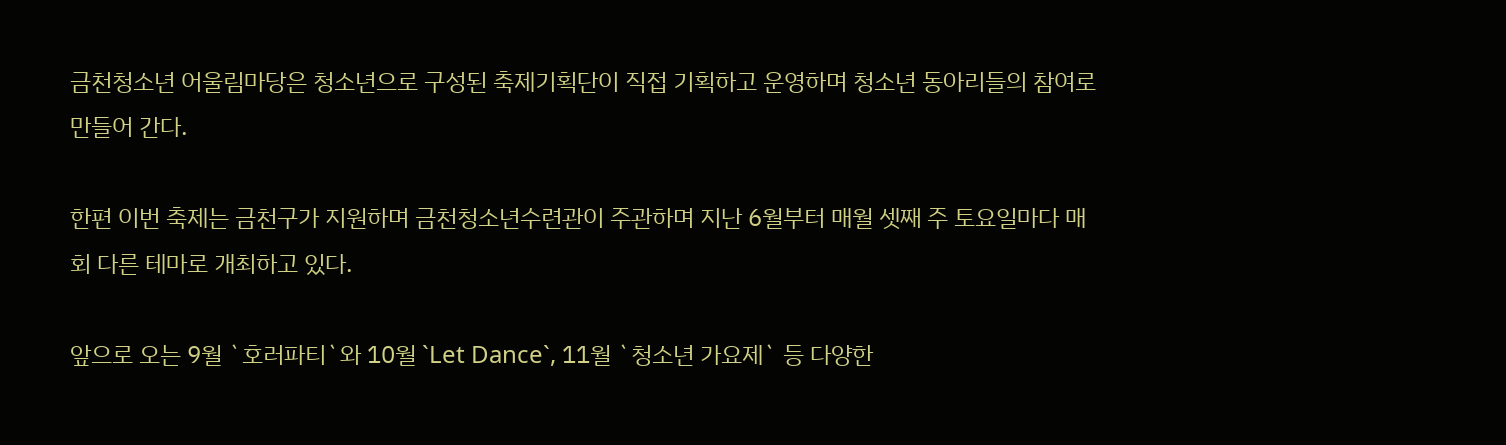금천청소년 어울림마당은 청소년으로 구성된 축제기획단이 직접 기획하고 운영하며 청소년 동아리들의 참여로 만들어 간다.

한편 이번 축제는 금천구가 지원하며 금천청소년수련관이 주관하며 지난 6월부터 매월 셋째 주 토요일마다 매회 다른 테마로 개최하고 있다.

앞으로 오는 9월 `호러파티`와 10월 `Let Dance`, 11월 `청소년 가요제` 등 다양한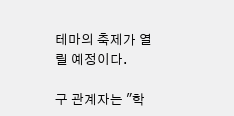테마의 축제가 열릴 예정이다.

구 관계자는 "학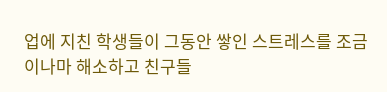업에 지친 학생들이 그동안 쌓인 스트레스를 조금이나마 해소하고 친구들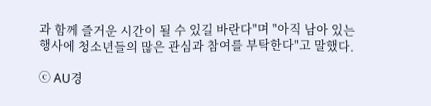과 함께 즐거운 시간이 될 수 있길 바란다"며 "아직 남아 있는 행사에 청소년들의 많은 관심과 참여를 부탁한다"고 말했다.

ⓒ AU경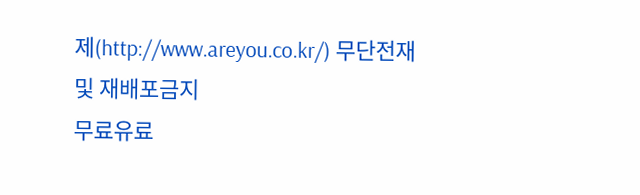제(http://www.areyou.co.kr/) 무단전재 및 재배포금지
무료유료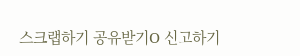스크랩하기 공유받기O 신고하기